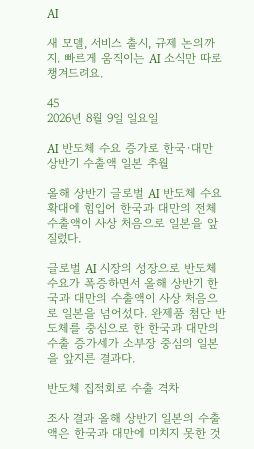AI

새 모델, 서비스 출시, 규제 논의까지. 빠르게 움직이는 AI 소식만 따로 챙겨드려요.

45
2026년 8월 9일 일요일

AI 반도체 수요 증가로 한국·대만 상반기 수출액 일본 추월

올해 상반기 글로벌 AI 반도체 수요 확대에 힘입어 한국과 대만의 전체 수출액이 사상 처음으로 일본을 앞질렀다.

글로벌 AI 시장의 성장으로 반도체 수요가 폭증하면서 올해 상반기 한국과 대만의 수출액이 사상 처음으로 일본을 넘어섰다. 완제품 첨단 반도체를 중심으로 한 한국과 대만의 수출 증가세가 소부장 중심의 일본을 앞지른 결과다.

반도체 집적회로 수출 격차

조사 결과 올해 상반기 일본의 수출액은 한국과 대만에 미치지 못한 것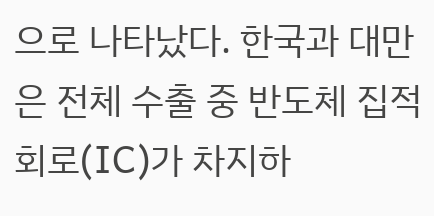으로 나타났다. 한국과 대만은 전체 수출 중 반도체 집적회로(IC)가 차지하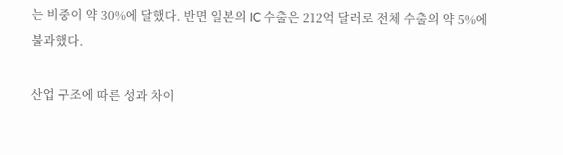는 비중이 약 30%에 달했다. 반면 일본의 IC 수출은 212억 달러로 전체 수출의 약 5%에 불과했다.

산업 구조에 따른 성과 차이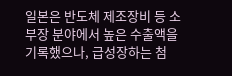일본은 반도체 제조장비 등 소부장 분야에서 높은 수출액을 기록했으나, 급성장하는 첨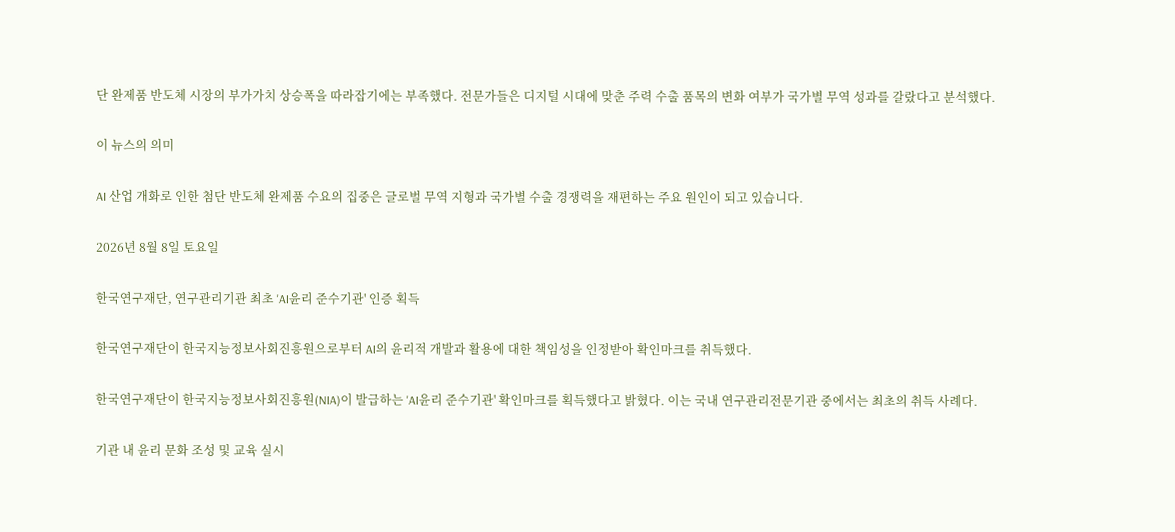단 완제품 반도체 시장의 부가가치 상승폭을 따라잡기에는 부족했다. 전문가들은 디지털 시대에 맞춘 주력 수출 품목의 변화 여부가 국가별 무역 성과를 갈랐다고 분석했다.

이 뉴스의 의미

AI 산업 개화로 인한 첨단 반도체 완제품 수요의 집중은 글로벌 무역 지형과 국가별 수출 경쟁력을 재편하는 주요 원인이 되고 있습니다.

2026년 8월 8일 토요일

한국연구재단, 연구관리기관 최초 'AI윤리 준수기관' 인증 획득

한국연구재단이 한국지능정보사회진흥원으로부터 AI의 윤리적 개발과 활용에 대한 책임성을 인정받아 확인마크를 취득했다.

한국연구재단이 한국지능정보사회진흥원(NIA)이 발급하는 'AI윤리 준수기관' 확인마크를 획득했다고 밝혔다. 이는 국내 연구관리전문기관 중에서는 최초의 취득 사례다.

기관 내 윤리 문화 조성 및 교육 실시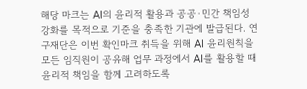해당 마크는 AI의 윤리적 활용과 공공·민간 책임성 강화를 목적으로 기준을 충족한 기관에 발급된다. 연구재단은 이번 확인마크 취득을 위해 AI 윤리원칙을 모든 임직원이 공유해 업무 과정에서 AI를 활용할 때 윤리적 책임을 함께 고려하도록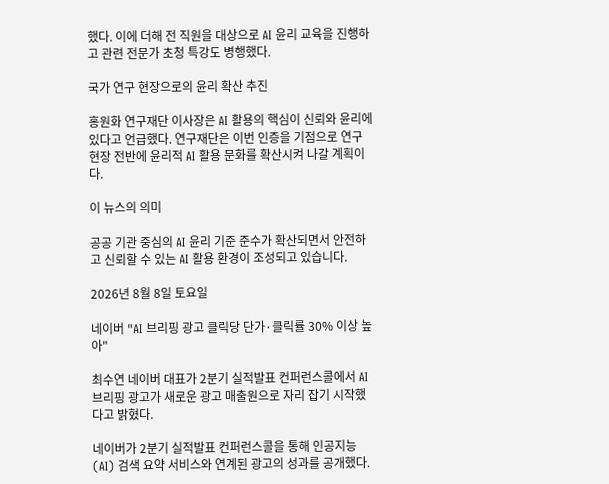했다. 이에 더해 전 직원을 대상으로 AI 윤리 교육을 진행하고 관련 전문가 초청 특강도 병행했다.

국가 연구 현장으로의 윤리 확산 추진

홍원화 연구재단 이사장은 AI 활용의 핵심이 신뢰와 윤리에 있다고 언급했다. 연구재단은 이번 인증을 기점으로 연구 현장 전반에 윤리적 AI 활용 문화를 확산시켜 나갈 계획이다.

이 뉴스의 의미

공공 기관 중심의 AI 윤리 기준 준수가 확산되면서 안전하고 신뢰할 수 있는 AI 활용 환경이 조성되고 있습니다.

2026년 8월 8일 토요일

네이버 "AI 브리핑 광고 클릭당 단가·클릭률 30% 이상 높아"

최수연 네이버 대표가 2분기 실적발표 컨퍼런스콜에서 AI 브리핑 광고가 새로운 광고 매출원으로 자리 잡기 시작했다고 밝혔다.

네이버가 2분기 실적발표 컨퍼런스콜을 통해 인공지능(AI) 검색 요약 서비스와 연계된 광고의 성과를 공개했다.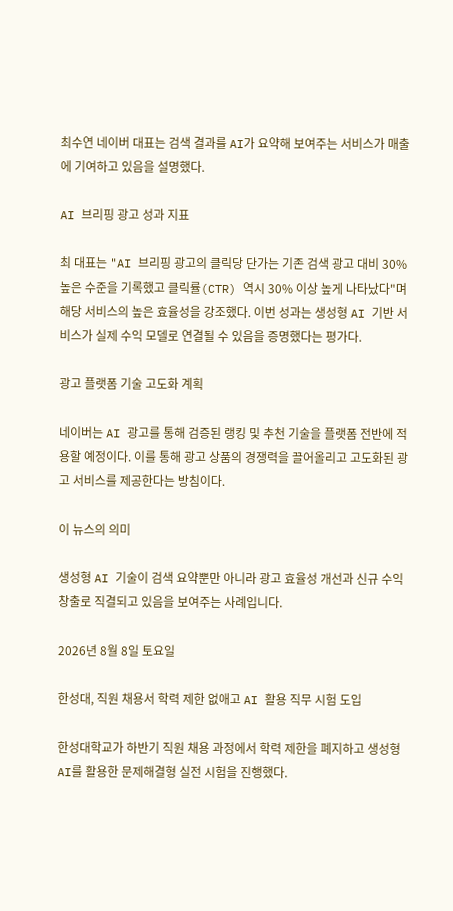최수연 네이버 대표는 검색 결과를 AI가 요약해 보여주는 서비스가 매출에 기여하고 있음을 설명했다.

AI 브리핑 광고 성과 지표

최 대표는 "AI 브리핑 광고의 클릭당 단가는 기존 검색 광고 대비 30% 높은 수준을 기록했고 클릭률(CTR) 역시 30% 이상 높게 나타났다"며 해당 서비스의 높은 효율성을 강조했다. 이번 성과는 생성형 AI 기반 서비스가 실제 수익 모델로 연결될 수 있음을 증명했다는 평가다.

광고 플랫폼 기술 고도화 계획

네이버는 AI 광고를 통해 검증된 랭킹 및 추천 기술을 플랫폼 전반에 적용할 예정이다. 이를 통해 광고 상품의 경쟁력을 끌어올리고 고도화된 광고 서비스를 제공한다는 방침이다.

이 뉴스의 의미

생성형 AI 기술이 검색 요약뿐만 아니라 광고 효율성 개선과 신규 수익 창출로 직결되고 있음을 보여주는 사례입니다.

2026년 8월 8일 토요일

한성대, 직원 채용서 학력 제한 없애고 AI 활용 직무 시험 도입

한성대학교가 하반기 직원 채용 과정에서 학력 제한을 폐지하고 생성형 AI를 활용한 문제해결형 실전 시험을 진행했다.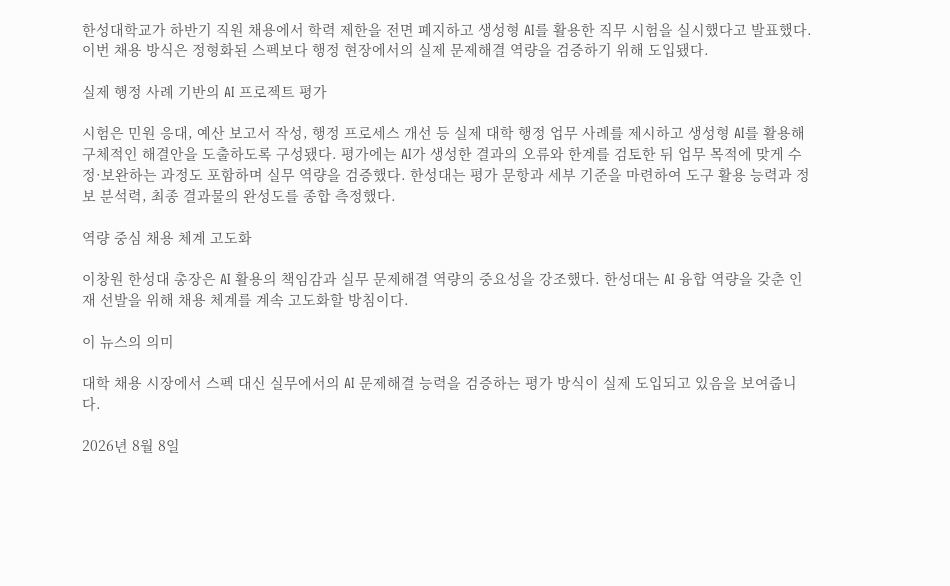한성대학교가 하반기 직원 채용에서 학력 제한을 전면 폐지하고 생성형 AI를 활용한 직무 시험을 실시했다고 발표했다. 이번 채용 방식은 정형화된 스펙보다 행정 현장에서의 실제 문제해결 역량을 검증하기 위해 도입됐다.

실제 행정 사례 기반의 AI 프로젝트 평가

시험은 민원 응대, 예산 보고서 작성, 행정 프로세스 개선 등 실제 대학 행정 업무 사례를 제시하고 생성형 AI를 활용해 구체적인 해결안을 도출하도록 구성됐다. 평가에는 AI가 생성한 결과의 오류와 한계를 검토한 뒤 업무 목적에 맞게 수정·보완하는 과정도 포함하며 실무 역량을 검증했다. 한성대는 평가 문항과 세부 기준을 마련하여 도구 활용 능력과 정보 분석력, 최종 결과물의 완성도를 종합 측정했다.

역량 중심 채용 체계 고도화

이창원 한성대 총장은 AI 활용의 책임감과 실무 문제해결 역량의 중요성을 강조했다. 한성대는 AI 융합 역량을 갖춘 인재 선발을 위해 채용 체계를 계속 고도화할 방침이다.

이 뉴스의 의미

대학 채용 시장에서 스펙 대신 실무에서의 AI 문제해결 능력을 검증하는 평가 방식이 실제 도입되고 있음을 보여줍니다.

2026년 8월 8일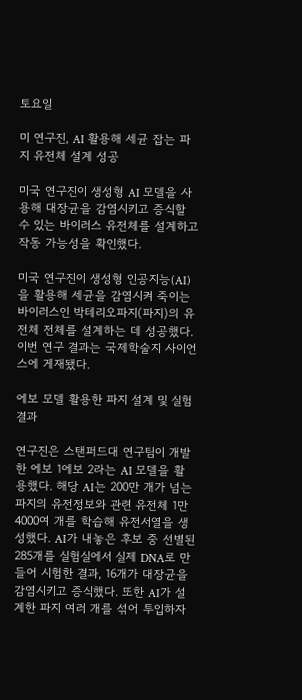토요일

미 연구진, AI 활용해 세균 잡는 파지 유전체 설계 성공

미국 연구진이 생성형 AI 모델을 사용해 대장균을 감염시키고 증식할 수 있는 바이러스 유전체를 설계하고 작동 가능성을 확인했다.

미국 연구진이 생성형 인공지능(AI)을 활용해 세균을 감염시켜 죽이는 바이러스인 박테리오파지(파지)의 유전체 전체를 설계하는 데 성공했다. 이번 연구 결과는 국제학술지 사이언스에 게재됐다.

에보 모델 활용한 파지 설계 및 실험 결과

연구진은 스탠퍼드대 연구팀이 개발한 에보 1에보 2라는 AI 모델을 활용했다. 해당 AI는 200만 개가 넘는 파지의 유전정보와 관련 유전체 1만 4000여 개를 학습해 유전서열을 생성했다. AI가 내놓은 후보 중 선별된 285개를 실험실에서 실제 DNA로 만들어 시험한 결과, 16개가 대장균을 감염시키고 증식했다. 또한 AI가 설계한 파지 여러 개를 섞어 투입하자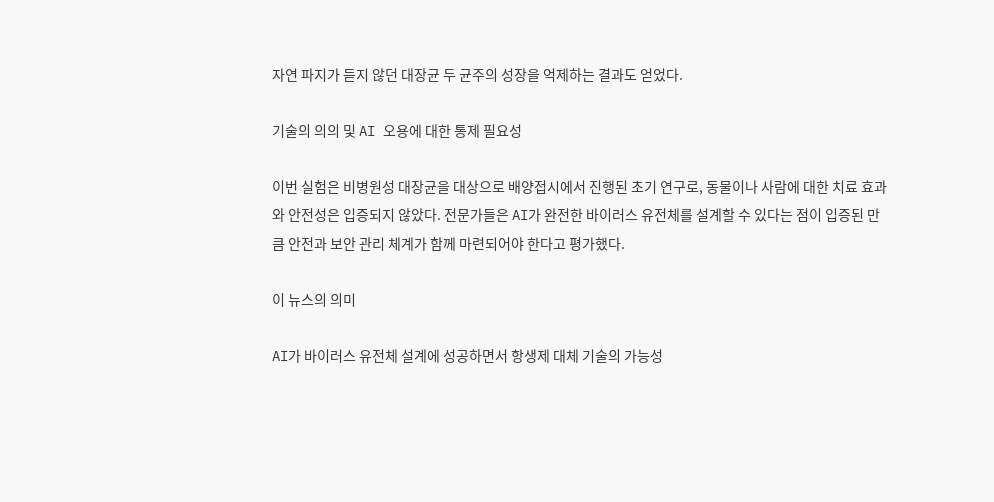자연 파지가 듣지 않던 대장균 두 균주의 성장을 억제하는 결과도 얻었다.

기술의 의의 및 AI 오용에 대한 통제 필요성

이번 실험은 비병원성 대장균을 대상으로 배양접시에서 진행된 초기 연구로, 동물이나 사람에 대한 치료 효과와 안전성은 입증되지 않았다. 전문가들은 AI가 완전한 바이러스 유전체를 설계할 수 있다는 점이 입증된 만큼 안전과 보안 관리 체계가 함께 마련되어야 한다고 평가했다.

이 뉴스의 의미

AI가 바이러스 유전체 설계에 성공하면서 항생제 대체 기술의 가능성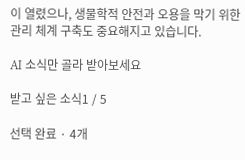이 열렸으나, 생물학적 안전과 오용을 막기 위한 관리 체계 구축도 중요해지고 있습니다.

AI 소식만 골라 받아보세요

받고 싶은 소식1 / 5

선택 완료 · 4개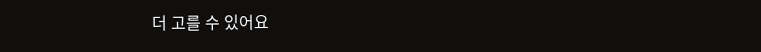더 고를 수 있어요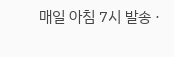매일 아침 7시 발송 ·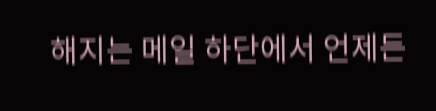해지는 메일 하단에서 언제든